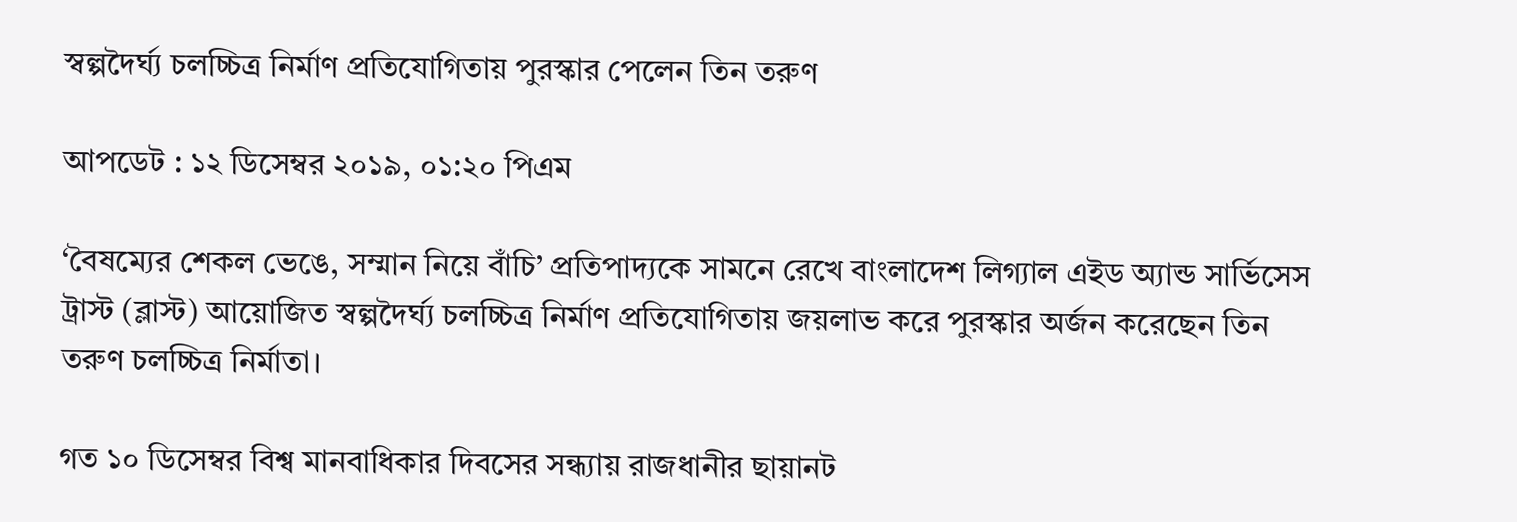স্বল্পদৈর্ঘ্য চলচ্চিত্র নির্মাণ প্রতিযোগিতায় পুরস্কার পেলেন তিন তরুণ

আপডেট : ১২ ডিসেম্বর ২০১৯, ০১:২০ পিএম

‘বৈষম্যের শেকল ভেঙে, সম্মান নিয়ে বাঁচি’ প্রতিপাদ্যকে সামনে রেখে বাংলাদেশ লিগ্যাল এইড অ্যান্ড সার্ভিসেস ট্রাস্ট (ব্লাস্ট) আয়োজিত স্বল্পদৈর্ঘ্য চলচ্চিত্র নির্মাণ প্রতিযোগিতায় জয়লাভ করে পুরস্কার অর্জন করেছেন তিন তরুণ চলচ্চিত্র নির্মাতা।

গত ১০ ডিসেম্বর বিশ্ব মানবাধিকার দিবসের সন্ধ্যায় রাজধানীর ছায়ানট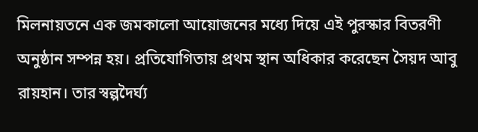মিলনায়তনে এক জমকালো আয়োজনের মধ্যে দিয়ে এই পুরস্কার বিতরণী অনুষ্ঠান সম্পন্ন হয়। প্রতিযোগিতায় প্রথম স্থান অধিকার করেছেন সৈয়দ আবু রায়হান। তার স্বল্পদৈর্ঘ্য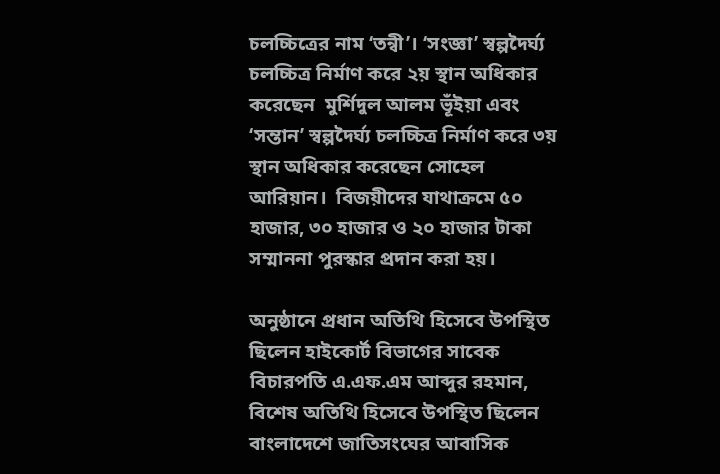চলচ্চিত্রের নাম ‘তন্বী’। ‘সংজ্ঞা’ স্বল্পদৈর্ঘ্য  চলচ্চিত্র নির্মাণ করে ২য় স্থান অধিকার করেছেন  মুর্শিদুল আলম ভূঁইয়া এবং ‘সন্তান’ স্বল্পদৈর্ঘ্য চলচ্চিত্র নির্মাণ করে ৩য় স্থান অধিকার করেছেন সোহেল আরিয়ান।  বিজয়ীদের যাথাক্রমে ৫০ হাজার, ৩০ হাজার ও ২০ হাজার টাকা সম্মাননা পুরস্কার প্রদান করা হয়।

অনুষ্ঠানে প্রধান অতিথি হিসেবে উপস্থিত ছিলেন হাইকোর্ট বিভাগের সাবেক বিচারপতি এ.এফ.এম আব্দুর রহমান, বিশেষ অতিথি হিসেবে উপস্থিত ছিলেন বাংলাদেশে জাতিসংঘের আবাসিক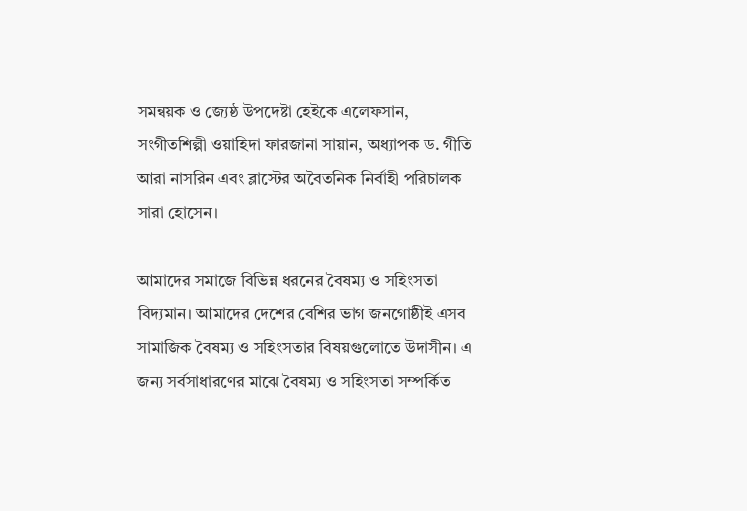সমন্বয়ক ও জ্যেষ্ঠ উপদেষ্টা হেইকে এলেফসান, সংগীতশিল্পী ওয়াহিদা ফারজানা সায়ান, অধ্যাপক ড. গীতি আরা নাসরিন এবং ব্লাস্টের অবৈতনিক নির্বাহী পরিচালক সারা হোসেন।

আমাদের সমাজে বিভিন্ন ধরনের বৈষম্য ও সহিংসতা বিদ্যমান। আমাদের দেশের বেশির ভাগ জনগোষ্ঠীই এসব সামাজিক বৈষম্য ও সহিংসতার বিষয়গুলোতে উদাসীন। এ জন্য সর্বসাধারণের মাঝে বৈষম্য ও সহিংসতা সম্পর্কিত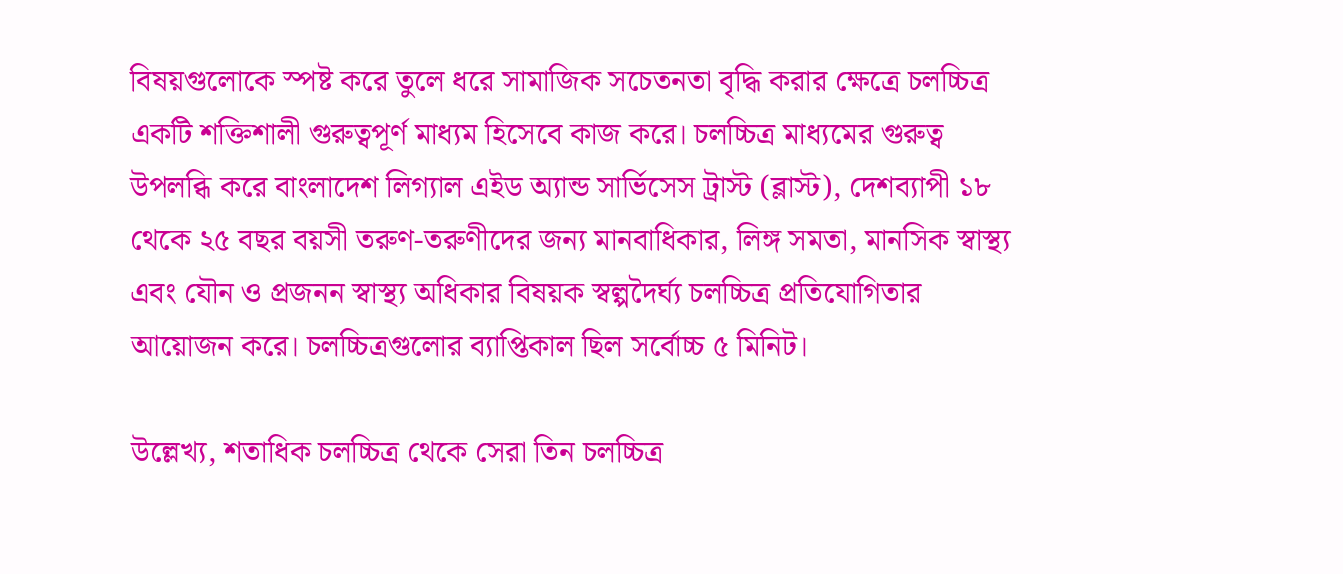বিষয়গুলোকে স্পষ্ট করে তুলে ধরে সামাজিক সচেতনতা বৃদ্ধি করার ক্ষেত্রে চলচ্চিত্র একটি শক্তিশালী গুরুত্বপূর্ণ মাধ্যম হিসেবে কাজ করে। চলচ্চিত্র মাধ্যমের গুরুত্ব উপলব্ধি করে বাংলাদেশ লিগ্যাল এইড অ্যান্ড সার্ভিসেস ট্রাস্ট (ব্লাস্ট), দেশব্যাপী ১৮ থেকে ২৫ বছর বয়সী তরুণ-তরুণীদের জন্য মানবাধিকার, লিঙ্গ সমতা, মানসিক স্বাস্থ্য এবং যৌন ও প্রজনন স্বাস্থ্য অধিকার বিষয়ক স্বল্পদৈর্ঘ্য চলচ্চিত্র প্রতিযোগিতার আয়োজন করে। চলচ্চিত্রগুলোর ব্যাপ্তিকাল ছিল সর্বোচ্চ ৫ মিনিট।

উল্লেখ্য, শতাধিক চলচ্চিত্র থেকে সেরা তিন চলচ্চিত্র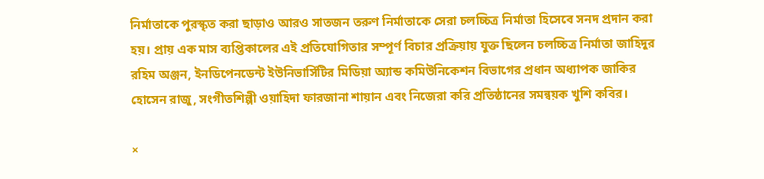নির্মাতাকে পুরস্কৃত করা ছাড়াও আরও সাতজন তরুণ নির্মাতাকে সেরা চলচ্চিত্র নির্মাতা হিসেবে সনদ প্রদান করা হয়। প্রায় এক মাস ব্যপ্তিকালের এই প্রতিযোগিতার সম্পূর্ণ বিচার প্রক্রিয়ায় যুক্ত ছিলেন চলচ্চিত্র নির্মাতা জাহিদুর রহিম অঞ্জন, ইনডিপেনডেন্ট ইউনিভার্সিটির মিডিয়া অ্যান্ড কমিউনিকেশন বিভাগের প্রধান অধ্যাপক জাকির হোসেন রাজু, সংগীতশিল্পী ওয়াহিদা ফারজানা শায়ান এবং নিজেরা করি প্রতিষ্ঠানের সমন্বয়ক খুশি কবির।

×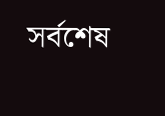সর্বশেষ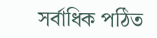সর্বাধিক পঠিত